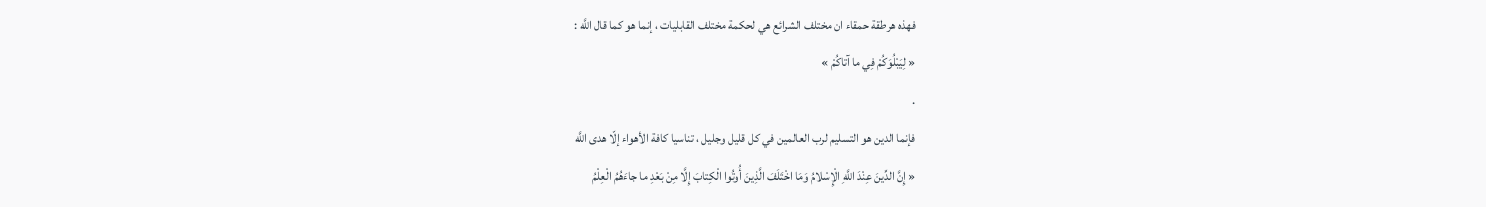فهذه هرطقة حمقاء ان مختلف الشرائع هي لحكمة مختلف القابليات ، إنما هو كما قال اللَّه :
« لِيَبْلُوَكُمْ فِي ما آتاكُمْ »
.
فإنما الدين هو التسليم لرب العالمين في كل قليل وجليل ، تناسيا كافة الأهواء إلّا هدى اللَّه
« إِنَّ الدِّينَ عِنْدَ اللَّهِ الْإِسْلامُ وَمَا اخْتَلَفَ الَّذِينَ أُوتُوا الْكِتابَ إِلَّا مِنْ بَعْدِ ما جاءَهُمُ الْعِلْمُ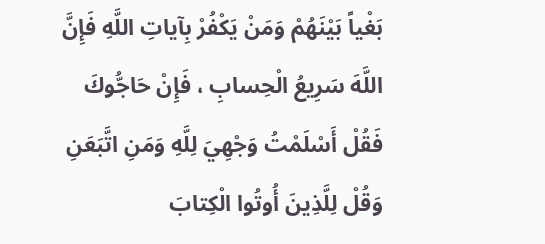بَغْياً بَيْنَهُمْ وَمَنْ يَكْفُرْ بِآياتِ اللَّهِ فَإِنَّ اللَّهَ سَرِيعُ الْحِسابِ ، فَإِنْ حَاجُّوكَ فَقُلْ أَسْلَمْتُ وَجْهِيَ لِلَّهِ وَمَنِ اتَّبَعَنِ وَقُلْ لِلَّذِينَ أُوتُوا الْكِتابَ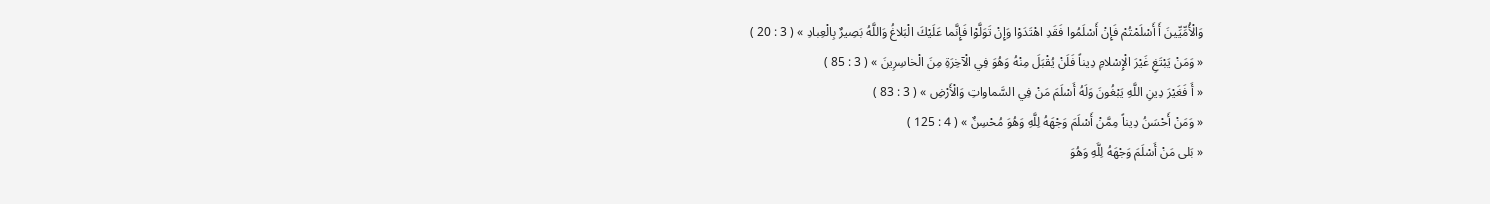وَالْأُمِّيِّينَ أَ أَسْلَمْتُمْ فَإِنْ أَسْلَمُوا فَقَدِ اهْتَدَوْا وَإِنْ تَوَلَّوْا فَإِنَّما عَلَيْكَ الْبَلاغُ وَاللَّهُ بَصِيرٌ بِالْعِبادِ » ( 3 : 20 )
« وَمَنْ يَبْتَغِ غَيْرَ الْإِسْلامِ دِيناً فَلَنْ يُقْبَلَ مِنْهُ وَهُوَ فِي الْآخِرَةِ مِنَ الْخاسِرِينَ » ( 3 : 85 )
« أَ فَغَيْرَ دِينِ اللَّهِ يَبْغُونَ وَلَهُ أَسْلَمَ مَنْ فِي السَّماواتِ وَالْأَرْضِ » ( 3 : 83 )
« وَمَنْ أَحْسَنُ دِيناً مِمَّنْ أَسْلَمَ وَجْهَهُ لِلَّهِ وَهُوَ مُحْسِنٌ » ( 4 : 125 )
« بَلى مَنْ أَسْلَمَ وَجْهَهُ لِلَّهِ وَهُوَ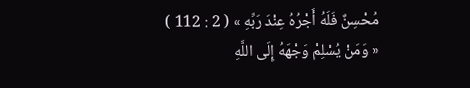مُحْسِنٌ فَلَهُ أَجْرُهُ عِنْدَ رَبِّهِ » ( 2 : 112 )
« وَمَنْ يُسْلِمْ وَجْهَهُ إِلَى اللَّهِ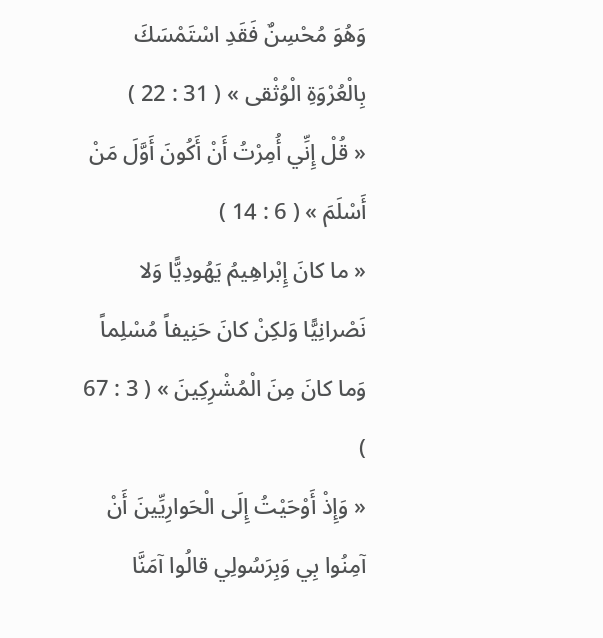وَهُوَ مُحْسِنٌ فَقَدِ اسْتَمْسَكَ بِالْعُرْوَةِ الْوُثْقى » ( 31 : 22 )
« قُلْ إِنِّي أُمِرْتُ أَنْ أَكُونَ أَوَّلَ مَنْ أَسْلَمَ » ( 6 : 14 )
« ما كانَ إِبْراهِيمُ يَهُودِيًّا وَلا نَصْرانِيًّا وَلكِنْ كانَ حَنِيفاً مُسْلِماً وَما كانَ مِنَ الْمُشْرِكِينَ » ( 3 : 67 )
« وَإِذْ أَوْحَيْتُ إِلَى الْحَوارِيِّينَ أَنْ آمِنُوا بِي وَبِرَسُولِي قالُوا آمَنَّا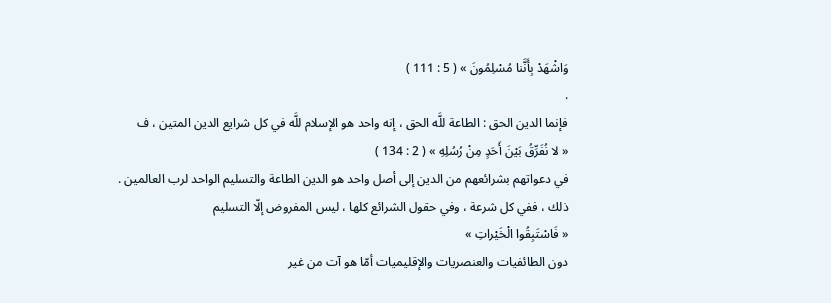وَاشْهَدْ بِأَنَّنا مُسْلِمُونَ » ( 5 : 111 )
.
فإنما الدين الحق : الطاعة للَّه الحق ، إنه واحد هو الإسلام للَّه في كل شرايع الدين المتين ، ف
« لا نُفَرِّقُ بَيْنَ أَحَدٍ مِنْ رُسُلِهِ » ( 2 : 134 )
في دعواتهم بشرائعهم من الدين إلى أصل واحد هو الدين الطاعة والتسليم الواحد لرب العالمين .
ذلك ، ففي كل شرعة ، وفي حقول الشرائع كلها ، ليس المفروض إلّا التسليم
« فَاسْتَبِقُوا الْخَيْراتِ »
دون الطائفيات والعنصريات والإقليميات أمّا هو آت من غير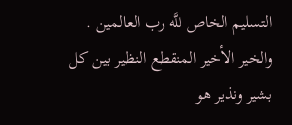التسليم الخاص للَّه رب العالمين .
والخير الأخير المنقطع النظير بين كل بشير ونذير هو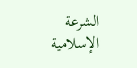الشرعة الإسلامية